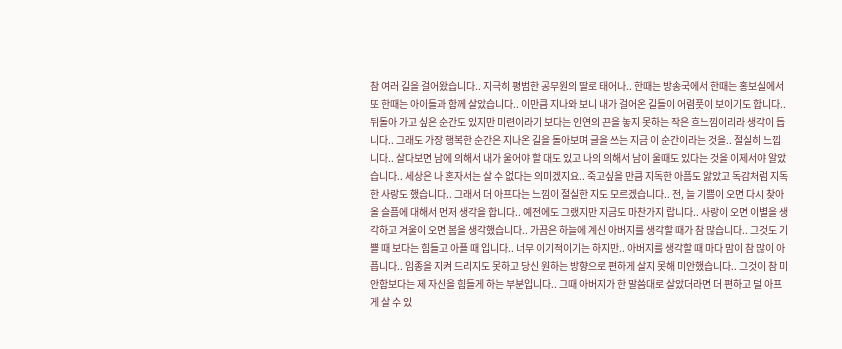참 여러 길을 걸어왔습니다.. 지극히 평범한 공무원의 딸로 태어나.. 한때는 방송국에서 한때는 홍보실에서 또 한때는 아이들과 함께 살았습니다.. 이만큼 지나와 보니 내가 걸어온 길들이 어렴풋이 보이기도 합니다.. 뒤돌아 가고 싶은 순간도 있지만 미련이라기 보다는 인연의 끈을 놓지 못하는 작은 흐느낌이리라 생각이 듭니다.. 그래도 가장 행복한 순간은 지나온 길을 돌아보며 글을 쓰는 지금 이 순간이라는 것을.. 절실히 느낍니다.. 살다보면 남에 의해서 내가 울어야 할 대도 있고 나의 의해서 남이 울때도 있다는 것을 이제서야 알았습니다.. 세상은 나 혼자서는 살 수 없다는 의미겠지요.. 죽고싶을 만큼 지독한 아픔도 앓았고 독감처럼 지독한 사랑도 했습니다.. 그래서 더 아프다는 느낌이 절실한 지도 모르겠습니다.. 전, 늘 기쁨이 오면 다시 찾아올 슬픔에 대해서 먼저 생각을 합니다.. 예전에도 그랬지만 지금도 마찬가지 랍니다.. 사랑이 오면 이별을 생각하고 겨울이 오면 봄을 생각했습니다.. 가끔은 하늘에 계신 아버지를 생각할 때가 참 많습니다.. 그것도 기쁠 때 보다는 힘들고 아플 때 입니다.. 너무 이기적이기는 하지만.. 아버지를 생각할 때 마다 맘이 참 많이 아픕니다.. 임종을 지켜 드리지도 못하고 당신 원하는 방향으로 편하게 살지 못해 미안했습니다.. 그것이 참 미안함보다는 제 자신을 힘들게 하는 부분입니다.. 그때 아버지가 한 말씀대로 살았더라면 더 편하고 덜 아프게 살 수 있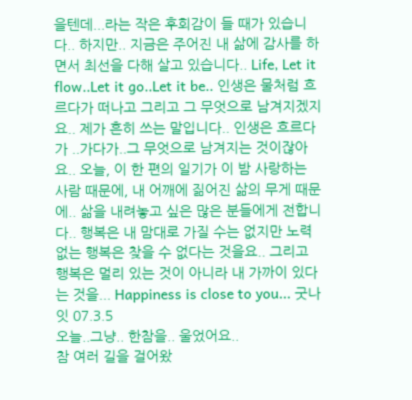을텐데...라는 작은 후회감이 들 때가 있습니다.. 하지만.. 지금은 주어진 내 삶에 감사를 하면서 최선을 다해 살고 있습니다.. Life, Let it flow..Let it go..Let it be.. 인생은 물처럼 흐르다가 떠나고 그리고 그 무엇으로 남겨지겠지요.. 제가 흔히 쓰는 말입니다.. 인생은 흐르다가 ..가다가..그 무엇으로 남겨지는 것이잖아요.. 오늘, 이 한 편의 일기가 이 밤 사랑하는 사람 때문에, 내 어깨에 짊어진 삶의 무게 때문에.. 삶을 내려놓고 싶은 많은 분들에게 전합니다.. 행복은 내 맘대로 가질 수는 없지만 노력없는 행복은 찾을 수 없다는 것을요.. 그리고 행복은 멀리 있는 것이 아니라 내 가까이 있다는 것을... Happiness is close to you... 굿나잇 07.3.5
오늘..그냥.. 한참을.. 울었어요..
참 여러 길을 걸어왔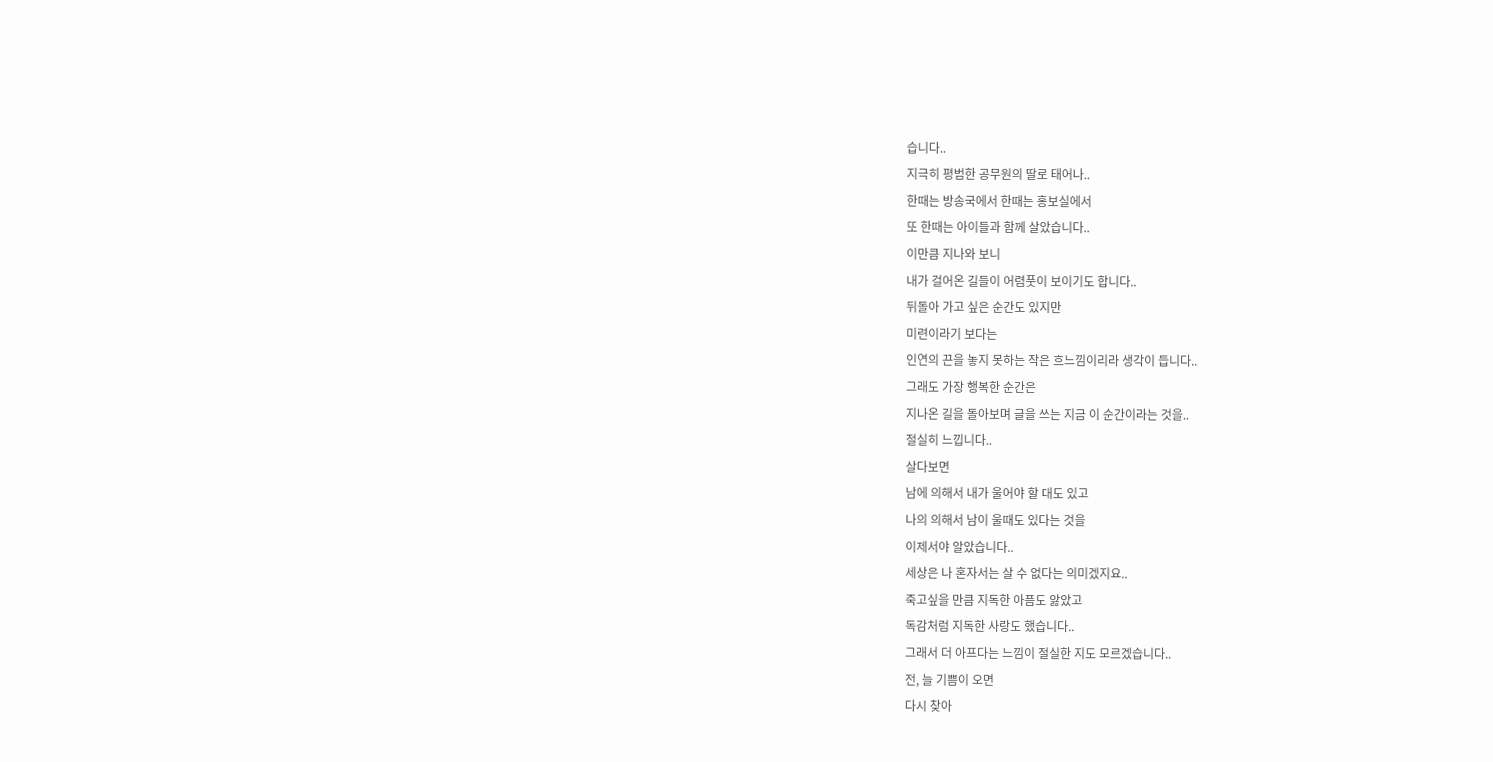습니다..
지극히 평범한 공무원의 딸로 태어나..
한때는 방송국에서 한때는 홍보실에서
또 한때는 아이들과 함께 살았습니다..
이만큼 지나와 보니
내가 걸어온 길들이 어렴풋이 보이기도 합니다..
뒤돌아 가고 싶은 순간도 있지만
미련이라기 보다는
인연의 끈을 놓지 못하는 작은 흐느낌이리라 생각이 듭니다..
그래도 가장 행복한 순간은
지나온 길을 돌아보며 글을 쓰는 지금 이 순간이라는 것을..
절실히 느낍니다..
살다보면
남에 의해서 내가 울어야 할 대도 있고
나의 의해서 남이 울때도 있다는 것을
이제서야 알았습니다..
세상은 나 혼자서는 살 수 없다는 의미겠지요..
죽고싶을 만큼 지독한 아픔도 앓았고
독감처럼 지독한 사랑도 했습니다..
그래서 더 아프다는 느낌이 절실한 지도 모르겠습니다..
전, 늘 기쁨이 오면
다시 찾아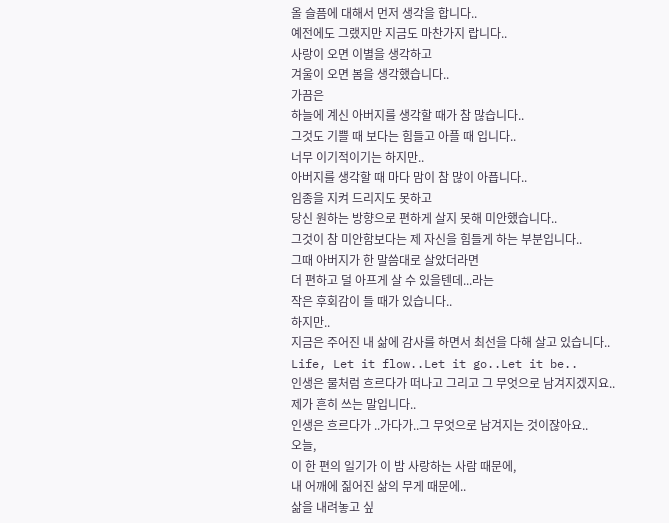올 슬픔에 대해서 먼저 생각을 합니다..
예전에도 그랬지만 지금도 마찬가지 랍니다..
사랑이 오면 이별을 생각하고
겨울이 오면 봄을 생각했습니다..
가끔은
하늘에 계신 아버지를 생각할 때가 참 많습니다..
그것도 기쁠 때 보다는 힘들고 아플 때 입니다..
너무 이기적이기는 하지만..
아버지를 생각할 때 마다 맘이 참 많이 아픕니다..
임종을 지켜 드리지도 못하고
당신 원하는 방향으로 편하게 살지 못해 미안했습니다..
그것이 참 미안함보다는 제 자신을 힘들게 하는 부분입니다..
그때 아버지가 한 말씀대로 살았더라면
더 편하고 덜 아프게 살 수 있을텐데...라는
작은 후회감이 들 때가 있습니다..
하지만..
지금은 주어진 내 삶에 감사를 하면서 최선을 다해 살고 있습니다..
Life, Let it flow..Let it go..Let it be..
인생은 물처럼 흐르다가 떠나고 그리고 그 무엇으로 남겨지겠지요..
제가 흔히 쓰는 말입니다..
인생은 흐르다가 ..가다가..그 무엇으로 남겨지는 것이잖아요..
오늘,
이 한 편의 일기가 이 밤 사랑하는 사람 때문에,
내 어깨에 짊어진 삶의 무게 때문에..
삶을 내려놓고 싶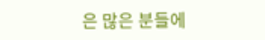은 많은 분들에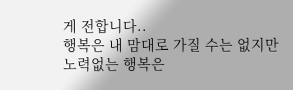게 전합니다..
행복은 내 맘대로 가질 수는 없지만 노력없는 행복은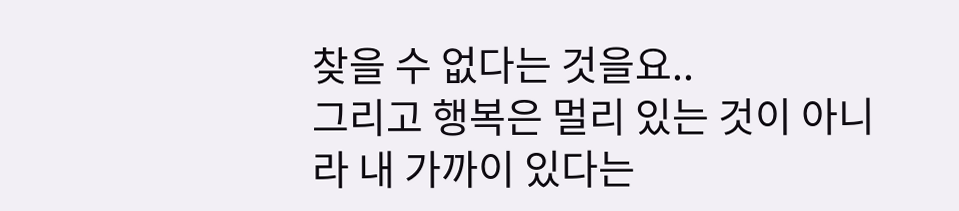찾을 수 없다는 것을요..
그리고 행복은 멀리 있는 것이 아니라 내 가까이 있다는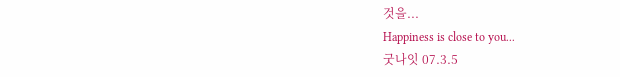것을...
Happiness is close to you...
굿나잇 07.3.5